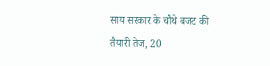साय सरकार के चौथे बजट की तैयारी तेज, 20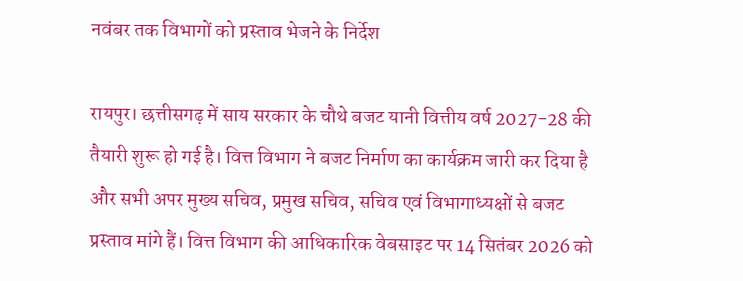नवंबर तक विभागों को प्रस्ताव भेजने के निर्देश

रायपुर। छत्तीसगढ़ में साय सरकार के चौथे बजट यानी वित्तीय वर्ष 2027-28 की तैयारी शुरू हो गई है। वित्त विभाग ने बजट निर्माण का कार्यक्रम जारी कर दिया है और सभी अपर मुख्य सचिव, प्रमुख सचिव, सचिव एवं विभागाध्यक्षों से बजट प्रस्ताव मांगे हैं। वित्त विभाग की आधिकारिक वेबसाइट पर 14 सितंबर 2026 को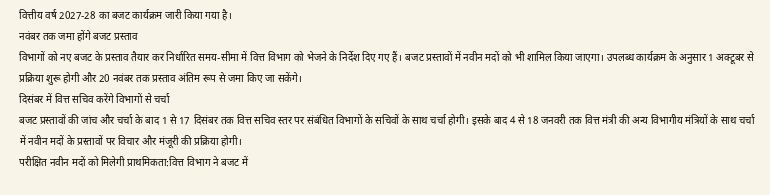वित्तीय वर्ष 2027-28 का बजट कार्यक्रम जारी किया गया है।
नवंबर तक जमा होंगे बजट प्रस्ताव
विभागों को नए बजट के प्रस्ताव तैयार कर निर्धारित समय-सीमा में वित्त विभाग को भेजने के निर्देश दिए गए हैं। बजट प्रस्तावों में नवीन मदों को भी शामिल किया जाएगा। उपलब्ध कार्यक्रम के अनुसार 1 अक्टूबर से प्रक्रिया शुरू होगी और 20 नवंबर तक प्रस्ताव अंतिम रूप से जमा किए जा सकेंगे।
दिसंबर में वित्त सचिव करेंगे विभागों से चर्चा
बजट प्रस्तावों की जांच और चर्चा के बाद 1 से 17 दिसंबर तक वित्त सचिव स्तर पर संबंधित विभागों के सचिवों के साथ चर्चा होगी। इसके बाद 4 से 18 जनवरी तक वित्त मंत्री की अन्य विभागीय मंत्रियों के साथ चर्चा में नवीन मदों के प्रस्तावों पर विचार और मंजूरी की प्रक्रिया होगी।
परीक्षित नवीन मदों को मिलेगी प्राथमिकता:वित्त विभाग ने बजट में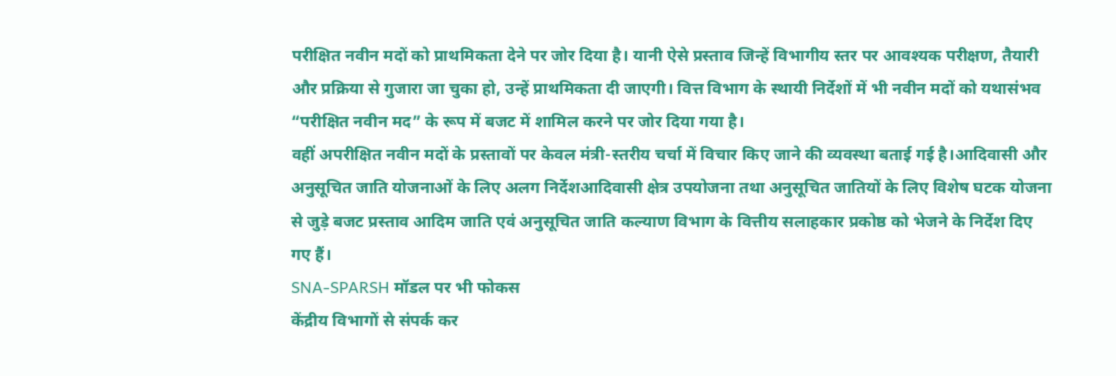परीक्षित नवीन मदों को प्राथमिकता देने पर जोर दिया है। यानी ऐसे प्रस्ताव जिन्हें विभागीय स्तर पर आवश्यक परीक्षण, तैयारी और प्रक्रिया से गुजारा जा चुका हो, उन्हें प्राथमिकता दी जाएगी। वित्त विभाग के स्थायी निर्देशों में भी नवीन मदों को यथासंभव “परीक्षित नवीन मद” के रूप में बजट में शामिल करने पर जोर दिया गया है।
वहीं अपरीक्षित नवीन मदों के प्रस्तावों पर केवल मंत्री-स्तरीय चर्चा में विचार किए जाने की व्यवस्था बताई गई है।आदिवासी और अनुसूचित जाति योजनाओं के लिए अलग निर्देशआदिवासी क्षेत्र उपयोजना तथा अनुसूचित जातियों के लिए विशेष घटक योजना से जुड़े बजट प्रस्ताव आदिम जाति एवं अनुसूचित जाति कल्याण विभाग के वित्तीय सलाहकार प्रकोष्ठ को भेजने के निर्देश दिए गए हैं।
SNA-SPARSH मॉडल पर भी फोकस
केंद्रीय विभागों से संपर्क कर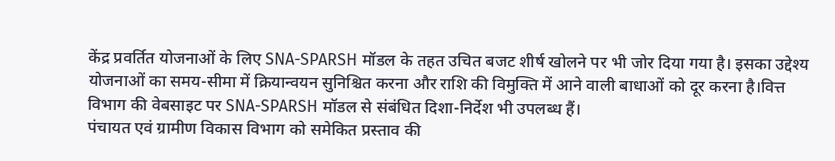केंद्र प्रवर्तित योजनाओं के लिए SNA-SPARSH मॉडल के तहत उचित बजट शीर्ष खोलने पर भी जोर दिया गया है। इसका उद्देश्य योजनाओं का समय-सीमा में क्रियान्वयन सुनिश्चित करना और राशि की विमुक्ति में आने वाली बाधाओं को दूर करना है।वित्त विभाग की वेबसाइट पर SNA-SPARSH मॉडल से संबंधित दिशा-निर्देश भी उपलब्ध हैं।
पंचायत एवं ग्रामीण विकास विभाग को समेकित प्रस्ताव की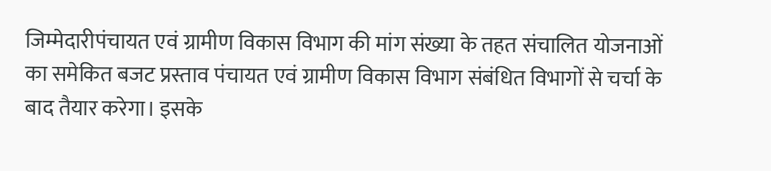जिम्मेदारीपंचायत एवं ग्रामीण विकास विभाग की मांग संख्या के तहत संचालित योजनाओं का समेकित बजट प्रस्ताव पंचायत एवं ग्रामीण विकास विभाग संबंधित विभागों से चर्चा के बाद तैयार करेगा। इसके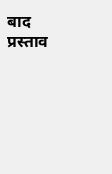बाद प्रस्ताव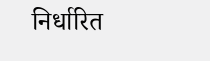निर्धारित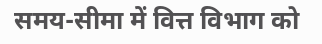समय-सीमा में वित्त विभाग को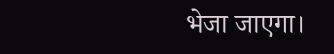भेजा जाएगा।